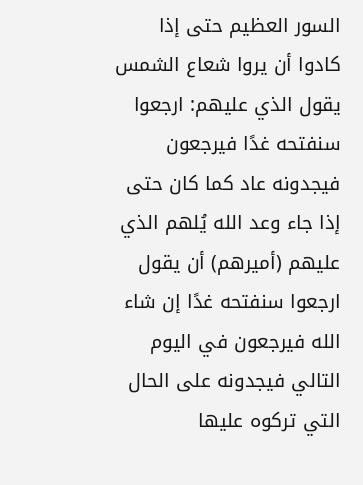السور العظيم حتى إذا كادوا أن يروا شعاع الشمس يقول الذي عليهم: ارجعوا سنفتحه غدًا فيرجعون فيجدونه عاد كما كان حتى إذا جاء وعد الله يُلهم الذي عليهم (أميرهم) أن يقول ارجعوا سنفتحه غدًا إن شاء الله فيرجعون في اليوم التالي فيجدونه على الحال التي تركوه عليها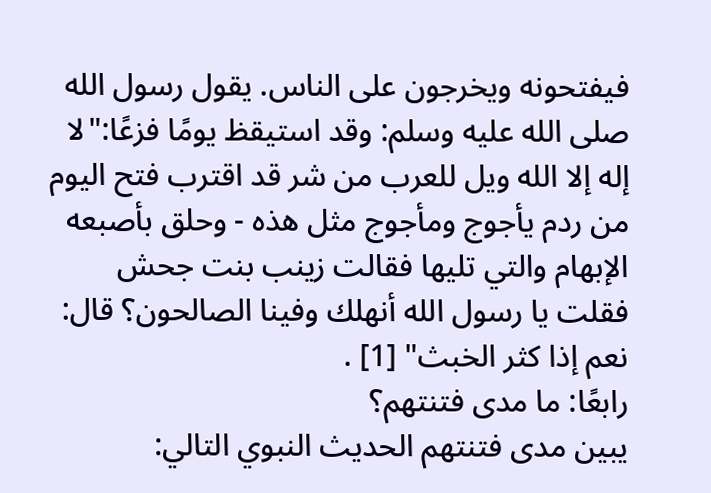فيفتحونه ويخرجون على الناس. يقول رسول الله صلى الله عليه وسلم: وقد استيقظ يومًا فزعًا:"لا إله إلا الله ويل للعرب من شر قد اقترب فتح اليوم من ردم يأجوج ومأجوج مثل هذه - وحلق بأصبعه الإبهام والتي تليها فقالت زينب بنت جحش فقلت يا رسول الله أنهلك وفينا الصالحون؟ قال: نعم إذا كثر الخبث" [1] .
رابعًا: ما مدى فتنتهم؟
يبين مدى فتنتهم الحديث النبوي التالي: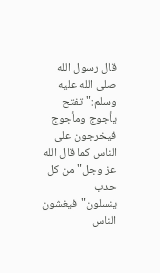قال رسول الله صلى الله عليه وسلم:"تفتح يأجوج ومأجوج فيخرجون على الناس كما قال الله عز وجل"من كل حدب ينسلون"فيغشون الناس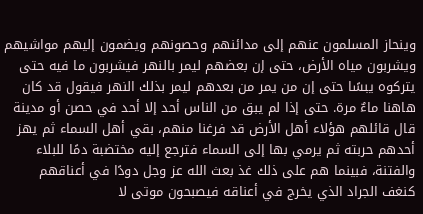وينحاز المسلمون عنهم إلى مدائنهم وحصونهم ويضمون إليهم مواشيهم ويشربون مياه الأرض، حتى إن بعضهم ليمر بالنهر فيشربون ما فيه حتى يتركوه يبسًا حتى إن من يمر من بعدهم ليمر بذلك النهر فيقول قد كان هاهنا ماءٌ مرة. حتى إذا لم يبق من الناس أحد إلا أحد في حصن أو مدينة قال قائلهم هؤلاء أهل الأرض قد فرغنا منهم، بقي أهل السماء ثم يهز أحدهم حربته ثم يرمي بها إلى السماء فترجع إليه مختضبة دمًا للبلاء والفتنة، فبينما هم على ذلك غذ بعث الله عز وجل دودًا في أعناقهم كنغف الجراد الذي يخرج في أعناقه فيصبحون موتى لا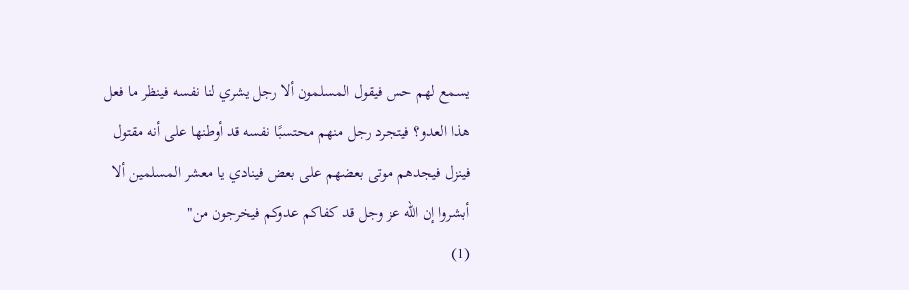يسمع لهم حس فيقول المسلمون ألا رجل يشري لنا نفسه فينظر ما فعل هذا العدو؟ فيتجرد رجل منهم محتسبًا نفسه قد أوطنها على أنه مقتول فينزل فيجدهم موتى بعضهم على بعض فينادي يا معشر المسلمين ألا أبشروا إن الله عز وجل قد كفاكم عدوكم فيخرجون من"
(1)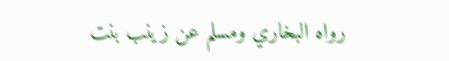رواه البخاري ومسلم عن زينب بنت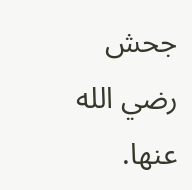جحش رضي الله عنها.